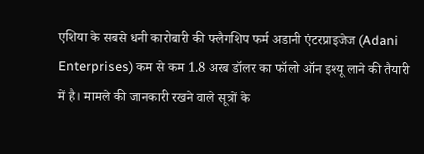एशिया के सबसे धनी कारोबारी की फ्लैगशिप फर्म अडानी एंटरप्राइजेज (Adani Enterprises) कम से कम 1.8 अरब डॉलर का फॉलो ऑन इश्यू लाने की तैयारी में है। मामले की जानकारी रखने वाले सूत्रों के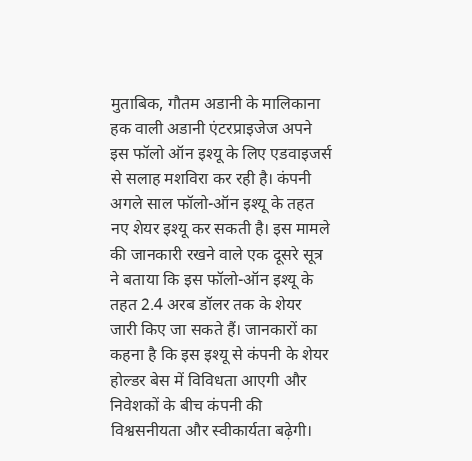मुताबिक, गौतम अडानी के मालिकाना हक वाली अडानी एंटरप्राइजेज अपने इस फॉलो ऑन इश्यू के लिए एडवाइजर्स से सलाह मशविरा कर रही है। कंपनी अगले साल फॉलो-ऑन इश्यू के तहत नए शेयर इश्यू कर सकती है। इस मामले की जानकारी रखने वाले एक दूसरे सूत्र ने बताया कि इस फॉलो-ऑन इश्यू के तहत 2.4 अरब डॉलर तक के शेयर जारी किए जा सकते हैं। जानकारों का कहना है कि इस इश्यू से कंपनी के शेयर होल्डर बेस में विविधता आएगी और निवेशकों के बीच कंपनी की विश्वसनीयता और स्वीकार्यता बढ़ेगी।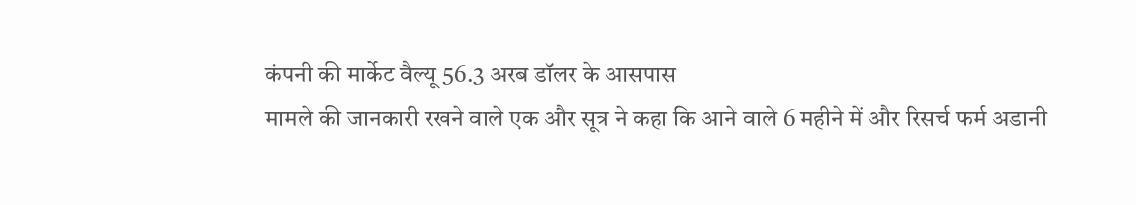कंपनी की मार्केट वैल्यू 56.3 अरब डॉलर के आसपास
मामले की जानकारी रखने वाले एक और सूत्र ने कहा कि आने वाले 6 महीने में और रिसर्च फर्म अडानी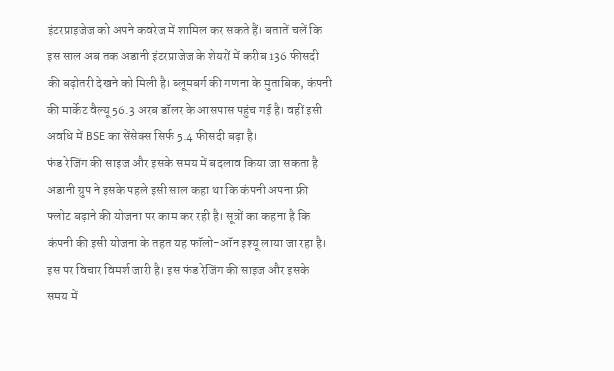इंटरप्राइजेज को अपने कवरेज में शामिल कर सकते हैं। बतातें चलें कि इस साल अब तक अडानी इंटरप्राजेज के शेयरों में करीब 136 फीसदी की बढ़ोतरी देखने को मिली है। ब्लूमबर्ग की गणना के मुताबिक, कंपनी की मार्केट वैल्यू 56.3 अरब डॉलर के आसपास पहुंच गई है। वहीं इसी अवधि में BSE का सेंसेक्स सिर्फ 5.4 फीसदी बढ़ा है।
फंड रेजिंग की साइज और इसके समय में बदलाव किया जा सकता है
अडानी ग्रुप ने इसके पहले इसी साल कहा था कि कंपनी अपना फ्री फ्लोट बढ़ाने की योजना पर काम कर रही है। सूत्रों का कहना है कि कंपनी की इसी योजना के तहत यह फॉलो-ऑन इश्यू लाया जा रहा है। इस पर विचार विमर्श जारी है। इस फंड रेजिंग की साइज और इसके समय में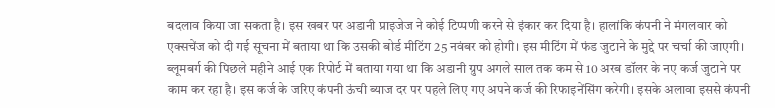बदलाव किया जा सकता है। इस खबर पर अडानी प्राइजेज ने कोई टिप्पणी करने से इंकार कर दिया है। हालांकि कंपनी ने मंगलवार को एक्सचेंज को दी गई सूचना में बताया था कि उसकी बोर्ड मीटिंग 25 नवंबर को होगी। इस मीटिंग में फंड जुटाने के मुद्दे पर चर्चा की जाएगी।
ब्लूमबर्ग की पिछले महीने आई एक रिपोर्ट में बताया गया था कि अडानी ग्रुप अगले साल तक कम से 10 अरब डॉलर के नए कर्ज जुटाने पर काम कर रहा है। इस कर्ज के जरिए कंपनी ऊंची ब्याज दर पर पहले लिए गए अपने कर्ज की रिफाइनेंसिंग करेगी। इसके अलावा इससे कंपनी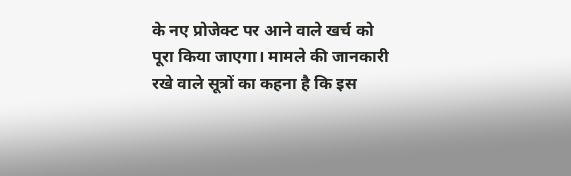के नए प्रोजेक्ट पर आने वाले खर्च को पूरा किया जाएगा। मामले की जानकारी रखे वाले सूत्रों का कहना है कि इस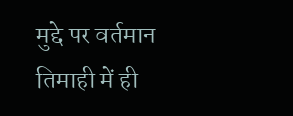मुद्दे पर वर्तमान तिमाही में ही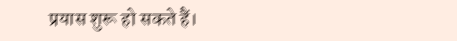प्रयास शुरू हो सकते हैं।